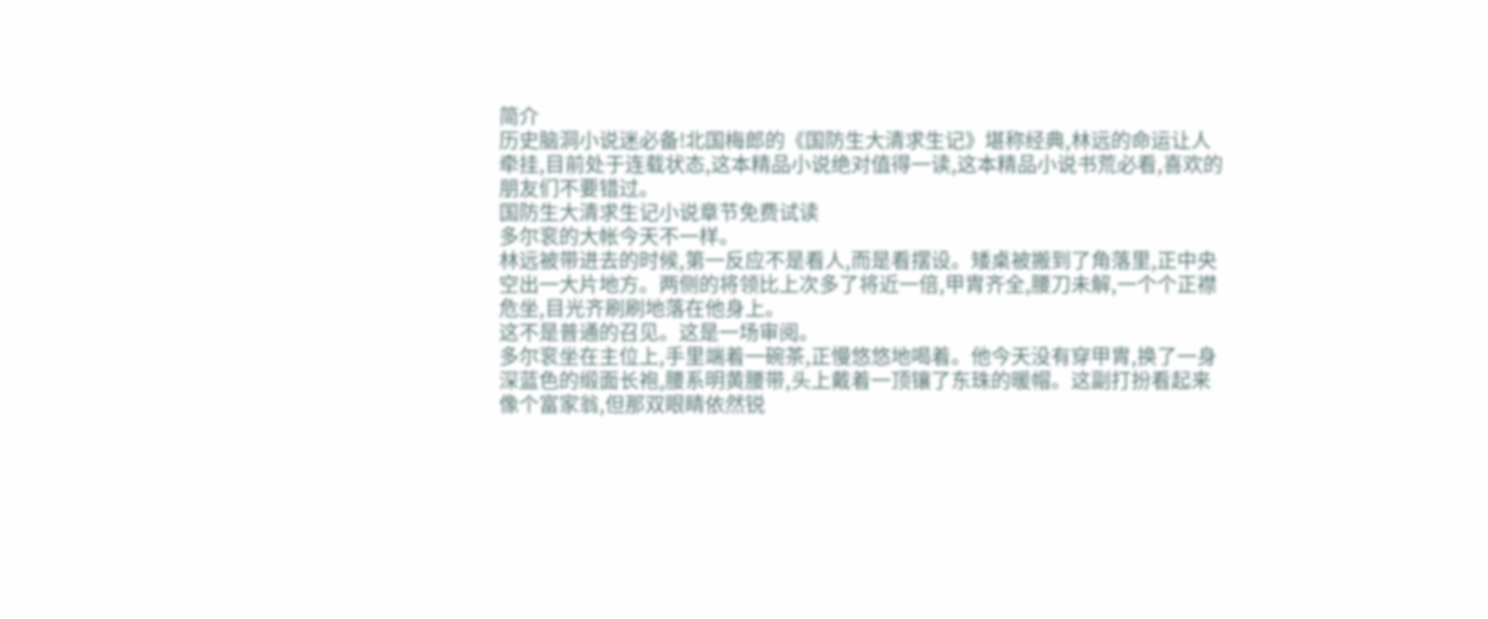简介
历史脑洞小说迷必备!北国梅郎的《国防生大清求生记》堪称经典,林远的命运让人牵挂,目前处于连载状态,这本精品小说绝对值得一读,这本精品小说书荒必看,喜欢的朋友们不要错过。
国防生大清求生记小说章节免费试读
多尔衮的大帐今天不一样。
林远被带进去的时候,第一反应不是看人,而是看摆设。矮桌被搬到了角落里,正中央空出一大片地方。两侧的将领比上次多了将近一倍,甲胄齐全,腰刀未解,一个个正襟危坐,目光齐刷刷地落在他身上。
这不是普通的召见。这是一场审阅。
多尔衮坐在主位上,手里端着一碗茶,正慢悠悠地喝着。他今天没有穿甲胄,换了一身深蓝色的缎面长袍,腰系明黄腰带,头上戴着一顶镶了东珠的暖帽。这副打扮看起来像个富家翁,但那双眼睛依然锐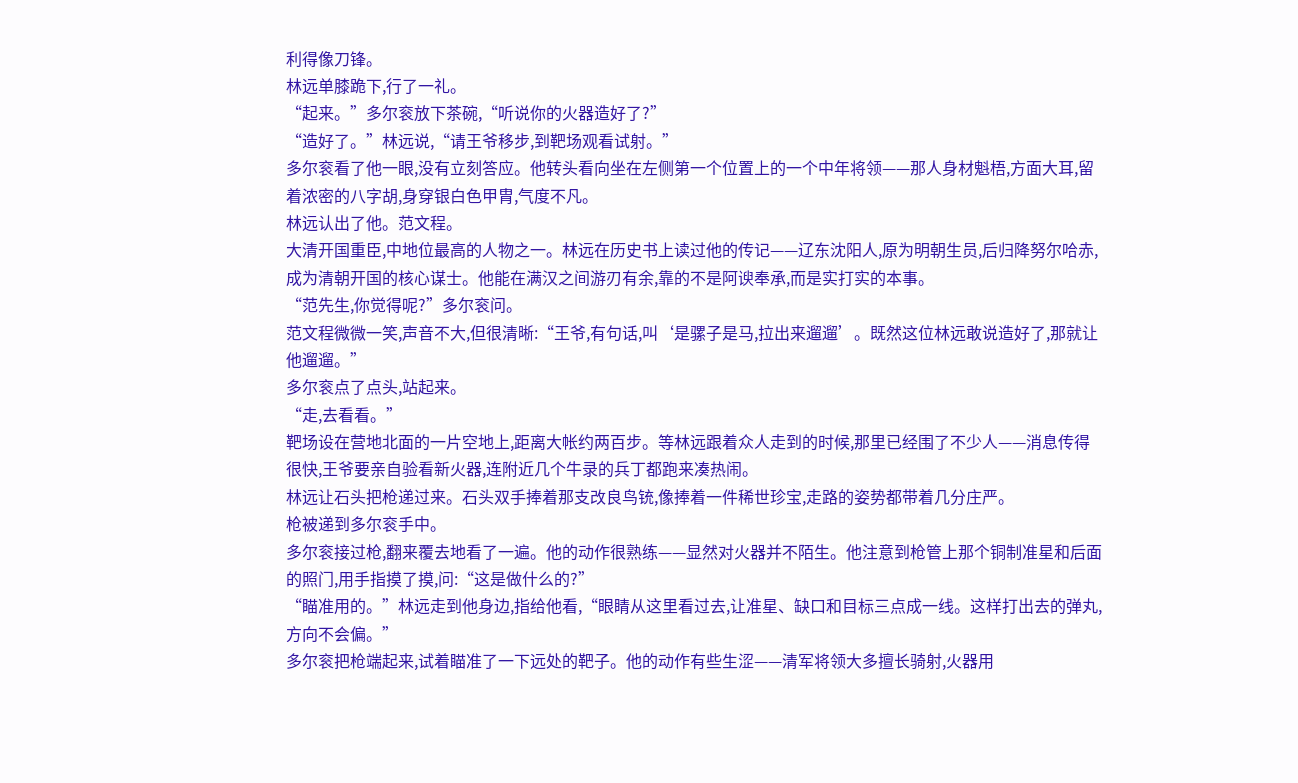利得像刀锋。
林远单膝跪下,行了一礼。
“起来。”多尔衮放下茶碗,“听说你的火器造好了?”
“造好了。”林远说,“请王爷移步,到靶场观看试射。”
多尔衮看了他一眼,没有立刻答应。他转头看向坐在左侧第一个位置上的一个中年将领——那人身材魁梧,方面大耳,留着浓密的八字胡,身穿银白色甲胄,气度不凡。
林远认出了他。范文程。
大清开国重臣,中地位最高的人物之一。林远在历史书上读过他的传记——辽东沈阳人,原为明朝生员,后归降努尔哈赤,成为清朝开国的核心谋士。他能在满汉之间游刃有余,靠的不是阿谀奉承,而是实打实的本事。
“范先生,你觉得呢?”多尔衮问。
范文程微微一笑,声音不大,但很清晰:“王爷,有句话,叫‘是骡子是马,拉出来遛遛’。既然这位林远敢说造好了,那就让他遛遛。”
多尔衮点了点头,站起来。
“走,去看看。”
靶场设在营地北面的一片空地上,距离大帐约两百步。等林远跟着众人走到的时候,那里已经围了不少人——消息传得很快,王爷要亲自验看新火器,连附近几个牛录的兵丁都跑来凑热闹。
林远让石头把枪递过来。石头双手捧着那支改良鸟铳,像捧着一件稀世珍宝,走路的姿势都带着几分庄严。
枪被递到多尔衮手中。
多尔衮接过枪,翻来覆去地看了一遍。他的动作很熟练——显然对火器并不陌生。他注意到枪管上那个铜制准星和后面的照门,用手指摸了摸,问:“这是做什么的?”
“瞄准用的。”林远走到他身边,指给他看,“眼睛从这里看过去,让准星、缺口和目标三点成一线。这样打出去的弹丸,方向不会偏。”
多尔衮把枪端起来,试着瞄准了一下远处的靶子。他的动作有些生涩——清军将领大多擅长骑射,火器用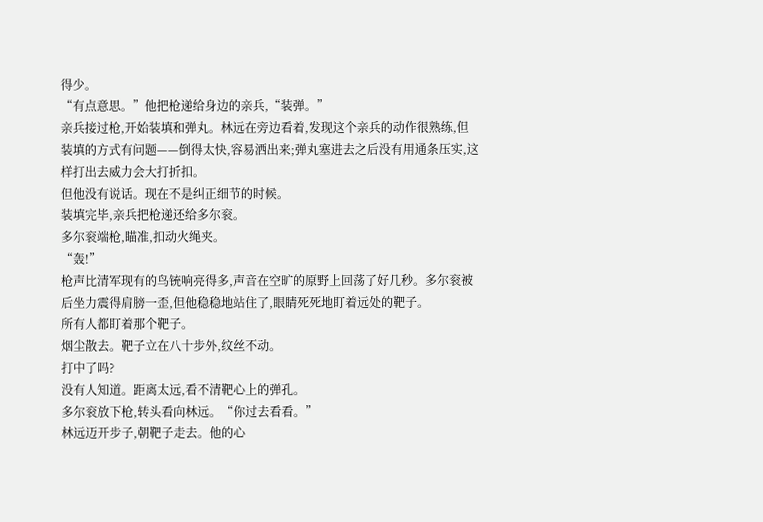得少。
“有点意思。”他把枪递给身边的亲兵,“装弹。”
亲兵接过枪,开始装填和弹丸。林远在旁边看着,发现这个亲兵的动作很熟练,但装填的方式有问题——倒得太快,容易洒出来;弹丸塞进去之后没有用通条压实,这样打出去威力会大打折扣。
但他没有说话。现在不是纠正细节的时候。
装填完毕,亲兵把枪递还给多尔衮。
多尔衮端枪,瞄准,扣动火绳夹。
“轰!”
枪声比清军现有的鸟铳响亮得多,声音在空旷的原野上回荡了好几秒。多尔衮被后坐力震得肩膀一歪,但他稳稳地站住了,眼睛死死地盯着远处的靶子。
所有人都盯着那个靶子。
烟尘散去。靶子立在八十步外,纹丝不动。
打中了吗?
没有人知道。距离太远,看不清靶心上的弹孔。
多尔衮放下枪,转头看向林远。“你过去看看。”
林远迈开步子,朝靶子走去。他的心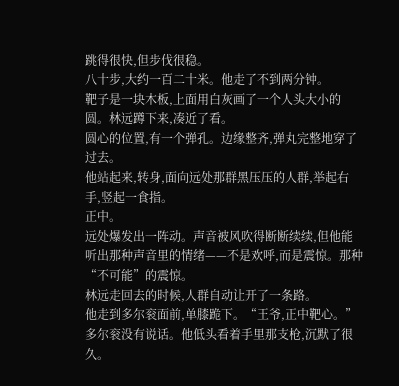跳得很快,但步伐很稳。
八十步,大约一百二十米。他走了不到两分钟。
靶子是一块木板,上面用白灰画了一个人头大小的圆。林远蹲下来,凑近了看。
圆心的位置,有一个弹孔。边缘整齐,弹丸完整地穿了过去。
他站起来,转身,面向远处那群黑压压的人群,举起右手,竖起一食指。
正中。
远处爆发出一阵动。声音被风吹得断断续续,但他能听出那种声音里的情绪——不是欢呼,而是震惊。那种“不可能”的震惊。
林远走回去的时候,人群自动让开了一条路。
他走到多尔衮面前,单膝跪下。“王爷,正中靶心。”
多尔衮没有说话。他低头看着手里那支枪,沉默了很久。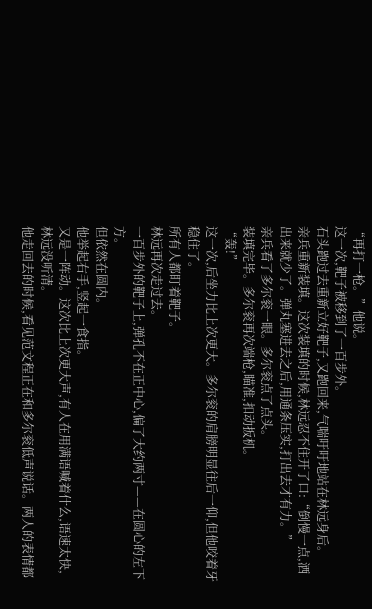“再打一枪。”他说。
这一次,靶子被移到了一百步外。
石头跑过去重新立好靶子,又跑回来,气喘吁吁地站在林远身后。
亲兵重新装填。这次装填的时候,林远忍不住开了口:“倒慢一点,洒出来就少了。弹丸塞进去之后,用通条压实,打出去才有力。”
亲兵看了多尔衮一眼。多尔衮点了点头。
装填完毕。多尔衮再次端枪,瞄准,扣动扳机。
“轰!”
这一次,后坐力比上次更大。多尔衮的肩膀明显往后一仰,但他咬着牙稳住了。
所有人都盯着靶子。
林远再次走过去。
一百步外的靶子上,弹孔不在正中心,偏了大约两寸——在圆心的左下方。
但依然在圆内。
他举起右手,竖起一食指。
又是一阵动。这次比上次更大声,有人在用满语喊着什么,语速太快,林远没听清。
他走回去的时候,看见范文程正在和多尔衮低声说话。两人的表情都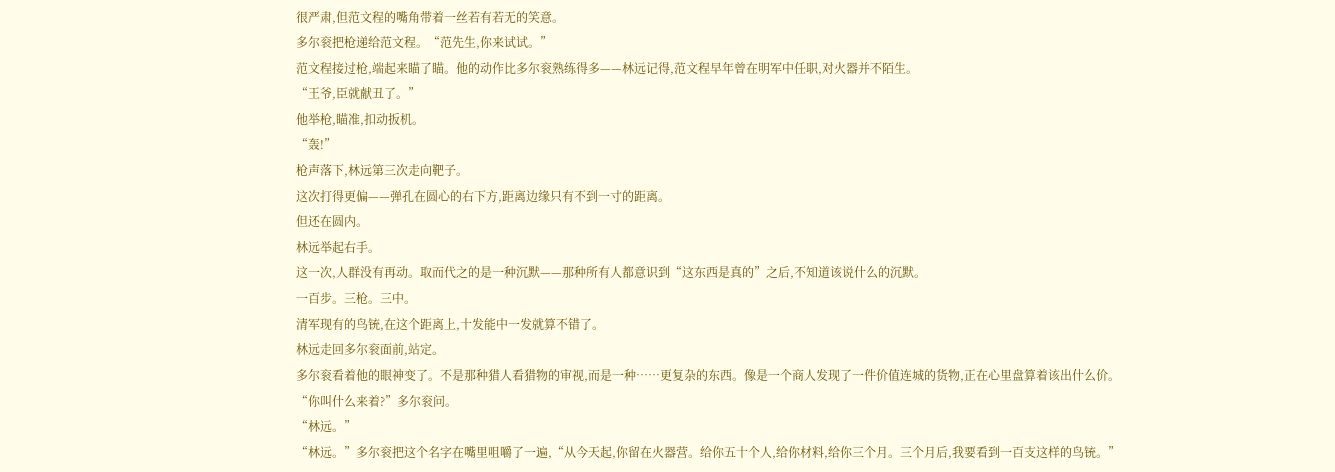很严肃,但范文程的嘴角带着一丝若有若无的笑意。
多尔衮把枪递给范文程。“范先生,你来试试。”
范文程接过枪,端起来瞄了瞄。他的动作比多尔衮熟练得多——林远记得,范文程早年曾在明军中任职,对火器并不陌生。
“王爷,臣就献丑了。”
他举枪,瞄准,扣动扳机。
“轰!”
枪声落下,林远第三次走向靶子。
这次打得更偏——弹孔在圆心的右下方,距离边缘只有不到一寸的距离。
但还在圆内。
林远举起右手。
这一次,人群没有再动。取而代之的是一种沉默——那种所有人都意识到“这东西是真的”之后,不知道该说什么的沉默。
一百步。三枪。三中。
清军现有的鸟铳,在这个距离上,十发能中一发就算不错了。
林远走回多尔衮面前,站定。
多尔衮看着他的眼神变了。不是那种猎人看猎物的审视,而是一种……更复杂的东西。像是一个商人发现了一件价值连城的货物,正在心里盘算着该出什么价。
“你叫什么来着?”多尔衮问。
“林远。”
“林远。”多尔衮把这个名字在嘴里咀嚼了一遍,“从今天起,你留在火器营。给你五十个人,给你材料,给你三个月。三个月后,我要看到一百支这样的鸟铳。”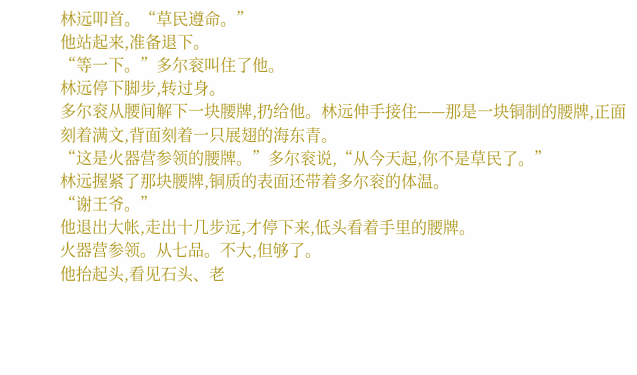林远叩首。“草民遵命。”
他站起来,准备退下。
“等一下。”多尔衮叫住了他。
林远停下脚步,转过身。
多尔衮从腰间解下一块腰牌,扔给他。林远伸手接住——那是一块铜制的腰牌,正面刻着满文,背面刻着一只展翅的海东青。
“这是火器营参领的腰牌。”多尔衮说,“从今天起,你不是草民了。”
林远握紧了那块腰牌,铜质的表面还带着多尔衮的体温。
“谢王爷。”
他退出大帐,走出十几步远,才停下来,低头看着手里的腰牌。
火器营参领。从七品。不大,但够了。
他抬起头,看见石头、老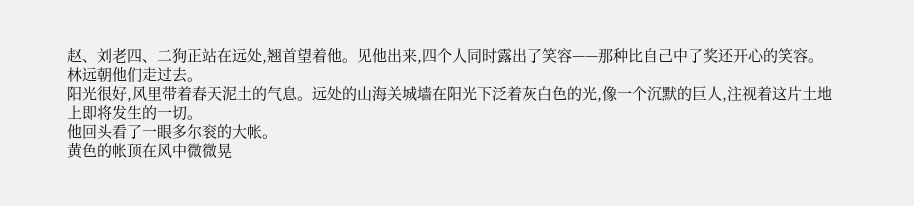赵、刘老四、二狗正站在远处,翘首望着他。见他出来,四个人同时露出了笑容——那种比自己中了奖还开心的笑容。
林远朝他们走过去。
阳光很好,风里带着春天泥土的气息。远处的山海关城墙在阳光下泛着灰白色的光,像一个沉默的巨人,注视着这片土地上即将发生的一切。
他回头看了一眼多尔衮的大帐。
黄色的帐顶在风中微微晃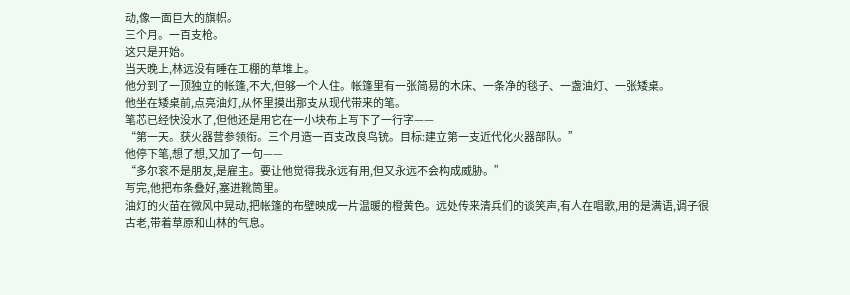动,像一面巨大的旗帜。
三个月。一百支枪。
这只是开始。
当天晚上,林远没有睡在工棚的草堆上。
他分到了一顶独立的帐篷,不大,但够一个人住。帐篷里有一张简易的木床、一条净的毯子、一盏油灯、一张矮桌。
他坐在矮桌前,点亮油灯,从怀里摸出那支从现代带来的笔。
笔芯已经快没水了,但他还是用它在一小块布上写下了一行字——
“第一天。获火器营参领衔。三个月造一百支改良鸟铳。目标:建立第一支近代化火器部队。”
他停下笔,想了想,又加了一句——
“多尔衮不是朋友,是雇主。要让他觉得我永远有用,但又永远不会构成威胁。”
写完,他把布条叠好,塞进靴筒里。
油灯的火苗在微风中晃动,把帐篷的布壁映成一片温暖的橙黄色。远处传来清兵们的谈笑声,有人在唱歌,用的是满语,调子很古老,带着草原和山林的气息。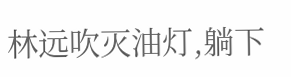林远吹灭油灯,躺下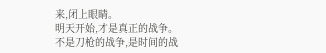来,闭上眼睛。
明天开始,才是真正的战争。
不是刀枪的战争,是时间的战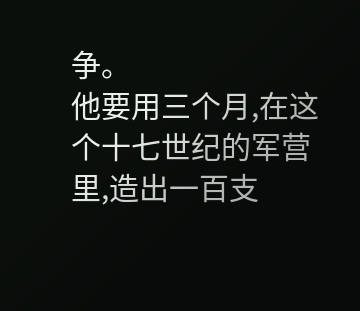争。
他要用三个月,在这个十七世纪的军营里,造出一百支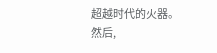超越时代的火器。
然后,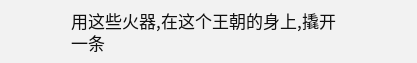用这些火器,在这个王朝的身上,撬开一条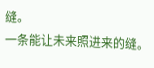缝。
一条能让未来照进来的缝。